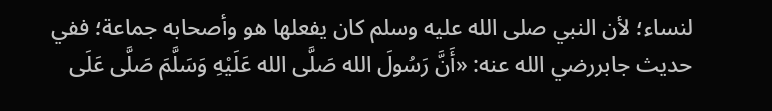لنساء؛ لأن النبي صلى الله عليه وسلم كان يفعلها هو وأصحابه جماعة؛ ففي حديث جابررضي الله عنه: «أَنَّ رَسُولَ الله صَلَّى الله عَلَيْهِ وَسَلَّمَ صَلَّى عَلَى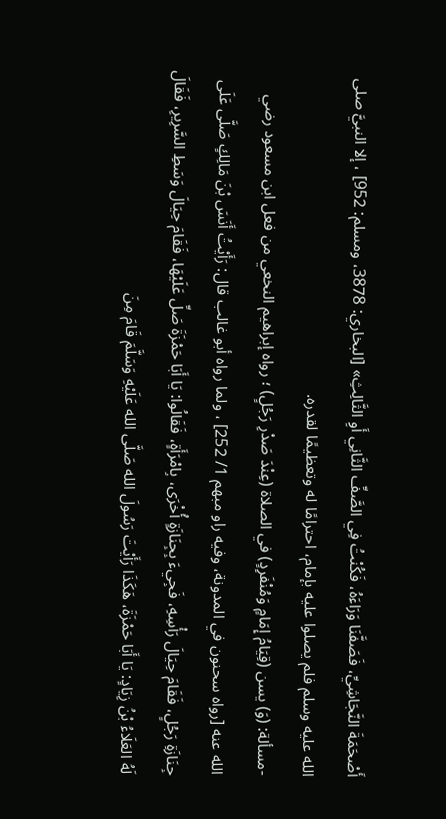أَصْحَمَةَ النَّجَاشِيِّ، فَصَفَّنَا وَرَاءَهُ، فَكُنْتُ فِي الصَّفِّ الثَّانِي أَوِ الثَّالِثِ» [البخاري: 3878، ومسلم: 952] ، إلا النبيَّ صلى الله عليه وسلم فلم يصلوا عليه بإمام، احترامًا له وتعظيمًا لقدره.
-مسألة: (وَ) يسن (قِيَامُ إِمَامٍ وَمُنْفَرِدٍ) في الصلاة (عِنْدَ صَدْرِ رَجُلٍ) ؛ رواه إبراهيم النخعي من فعل ابن مسعود رضي الله عنه [رواه سحنون في المدونة، وفيه راو مبهم 1/ 252] ، ولما رواه أبو غالب قال: رَأَيْتُ أَنَسَ بْنَ مَالِكٍ صَلَّى عَلَى جِنَازَةِ رَجُلٍ، فَقَامَ حِيَالَ رَأْسِهِ، فَجِيءَ بِجِنَازَةٍ أُخْرَى، بِامْرَأَةٍ، فَقَالُوا: يَا أَبَا حَمْزَةَ صَلِّ عَلَيْهَا، فَقَامَ حِيَالَ وَسَطِ السَّرِيرِ، فَقَالَ لَهُ العَلَاءُ بْنُ زِيَادٍ: يَا أَبَا حَمْزَةَ، هَكَذَا رَأَيْتَ رَسُولَ الله صَلَّى الله عَلَيْهِ وَسَلَّمَ قَامَ مِنَ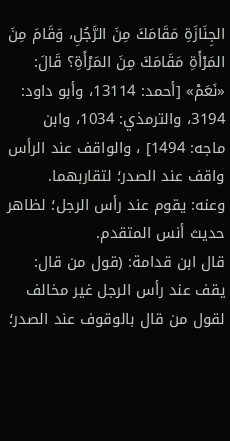الجِنَازَةِ مَقَامَكَ مِنَ الرَّجُلِ، وَقَامَ مِنَ المَرْأَةِ مَقَامَكَ مِنَ المَرْأَةِ؟ قَالَ: «نَعَمْ» [أحمد: 13114، وأبو داود: 3194، والترمذي: 1034، وابن ماجه: 1494] ، والواقف عند الرأس واقف عند الصدر؛ لتقاربهما.
وعنه: يقوم عند رأس الرجل؛ لظاهر حديث أنس المتقدم.
قال ابن قدامة: (قول من قال: يقف عند رأس الرجل غير مخالف لقول من قال بالوقوف عند الصدر؛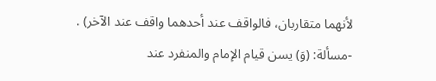لأنهما متقاربان، فالواقف عند أحدهما واقف عند الآخر) .
-مسألة: (وَ) يسن قيام الإمام والمنفرد عند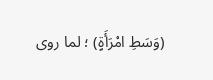(وَسَطِ امْرَأَةٍ) ؛ لما روى